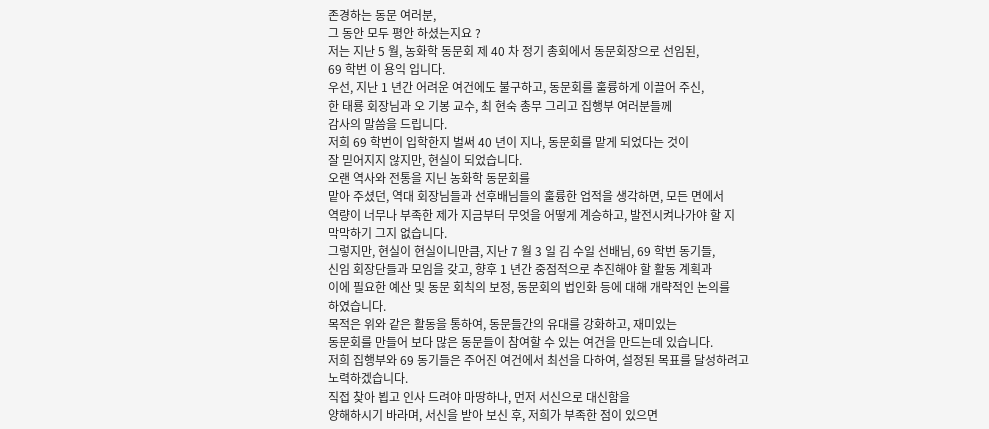존경하는 동문 여러분,
그 동안 모두 평안 하셨는지요 ?
저는 지난 5 월, 농화학 동문회 제 40 차 정기 총회에서 동문회장으로 선임된,
69 학번 이 용익 입니다.
우선, 지난 1 년간 어려운 여건에도 불구하고, 동문회를 훌륭하게 이끌어 주신,
한 태룡 회장님과 오 기봉 교수, 최 현숙 총무 그리고 집행부 여러분들께
감사의 말씀을 드립니다.
저희 69 학번이 입학한지 벌써 40 년이 지나, 동문회를 맡게 되었다는 것이
잘 믿어지지 않지만, 현실이 되었습니다.
오랜 역사와 전통을 지닌 농화학 동문회를
맡아 주셨던, 역대 회장님들과 선후배님들의 훌륭한 업적을 생각하면, 모든 면에서
역량이 너무나 부족한 제가 지금부터 무엇을 어떻게 계승하고, 발전시켜나가야 할 지
막막하기 그지 없습니다.
그렇지만, 현실이 현실이니만큼, 지난 7 월 3 일 김 수일 선배님, 69 학번 동기들,
신임 회장단들과 모임을 갖고, 향후 1 년간 중점적으로 추진해야 할 활동 계획과
이에 필요한 예산 및 동문 회칙의 보정, 동문회의 법인화 등에 대해 개략적인 논의를
하였습니다.
목적은 위와 같은 활동을 통하여, 동문들간의 유대를 강화하고, 재미있는
동문회를 만들어 보다 많은 동문들이 참여할 수 있는 여건을 만드는데 있습니다.
저희 집행부와 69 동기들은 주어진 여건에서 최선을 다하여, 설정된 목표를 달성하려고
노력하겠습니다.
직접 찾아 뵙고 인사 드려야 마땅하나, 먼저 서신으로 대신함을
양해하시기 바라며, 서신을 받아 보신 후, 저희가 부족한 점이 있으면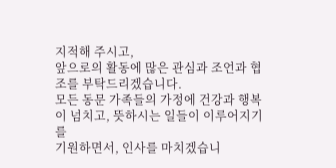지적해 주시고,
앞으로의 활동에 많은 관심과 조언과 협조를 부탁드리겠습니다.
모든 동문 가족들의 가정에 건강과 행복이 넘치고, 뜻하시는 일들이 이루어지기를
기원하면서, 인사를 마치겠습니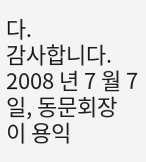다.
감사합니다.
2008 년 7 월 7 일, 동문회장 이 용익